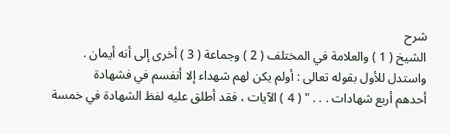شرح
الشيخ ( 1 ) والعلامة في المختلف ( 2 ) وجماعة ( 3 ) أخرى إلى أنه أيمان .
واستدل للأول بقوله تعالى : أولم يكن لهم شهداء إلا أنفسم في فشهادة
أحدهم أربع شهادات . . . " ( 4 ) الآيات ، فقد أطلق عليه لفظ الشهادة في خمسة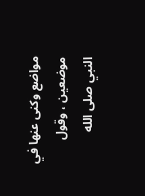مواضع وكنى عنها في موضعين ، وقول النبي صلى الله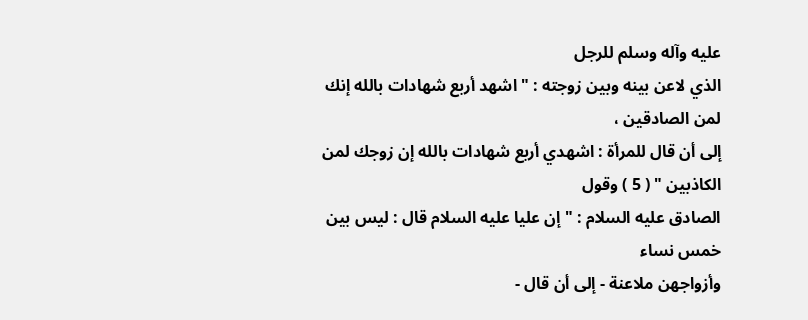عليه وآله وسلم للرجل
الذي لاعن بينه وبين زوجته : " اشهد أربع شهادات بالله إنك لمن الصادقين ،
إلى أن قال للمرأة : اشهدي أربع شهادات بالله إن زوجك لمن الكاذبين " ( 5 ) وقول
الصادق عليه السلام : " إن عليا عليه السلام قال : ليس بين خمس نساء
وأزواجهن ملاعنة - إلى أن قال -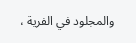والمجلود في الفرية ،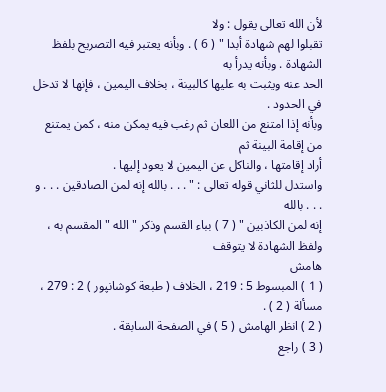لأن الله تعالى يقول : ولا
تقبلوا لهم شهادة أبدا " ( 6 ) . وبأنه يعتبر فيه التصريح بلفظ الشهادة . وبأنه يدرأ به
الحد عنه ويثبت به عليها كالبينة ، بخلاف اليمين ، فإنها لا تدخل في الحدود .
وبأنه إذا امتنع من اللعان ثم رغب فيه يمكن منه ، كمن يمتنع من إقامة البينة ثم
أراد إقامتها ، والناكل عن اليمين لا يعود إليها .
واستدل للثاني قوله تعالى : " . . . بالله إنه لمن الصادقين . . . و . . . بالله
إنه لمن الكاذبين " ( 7 ) بباء القسم وذكر " الله " المقسم به ، ولفظ الشهادة لا يتوقف
هامش
( 1 ) المبسوط 5 : 219 ، الخلاف ( طبعة كوشانپور ) 2 : 279 ، مسألة ( 2 ) .
( 2 ) انظر الهامش ( 5 ) في الصفحة السابقة .
( 3 ) راجع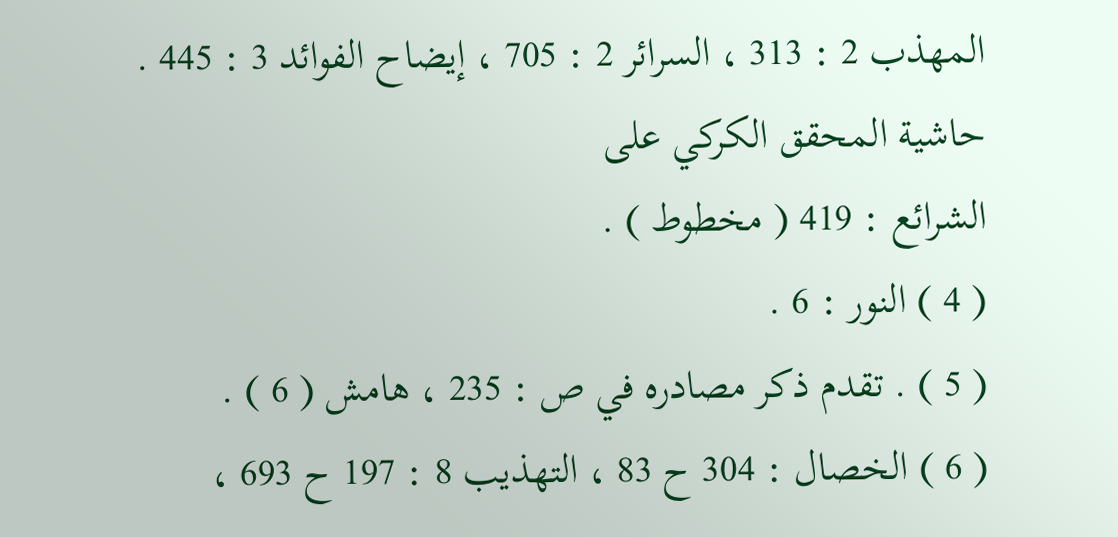المهذب 2 : 313 ، السرائر 2 : 705 ، إيضاح الفوائد 3 : 445 . حاشية المحقق الكركي على
الشرائع : 419 ( مخطوط ) .
( 4 ) النور : 6 .
( 5 ) . تقدم ذكر مصادره في ص : 235 ، هامش ( 6 ) .
( 6 ) الخصال : 304 ح 83 ، التهذيب 8 : 197 ح 693 ،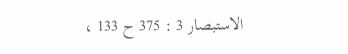الاستبصار 3 : 375 ح 133 ،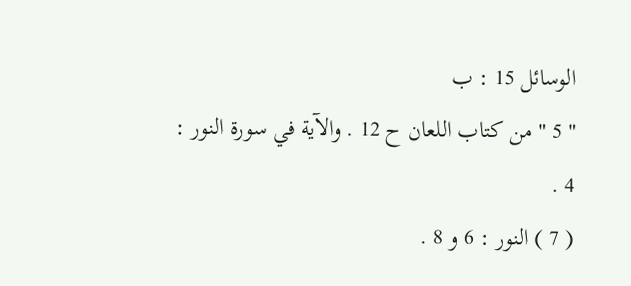الوسائل 15 : ب
" 5 " من كتاب اللعان ح 12 . والآية في سورة النور : 4 .
( 7 ) النور : 6 و 8 .